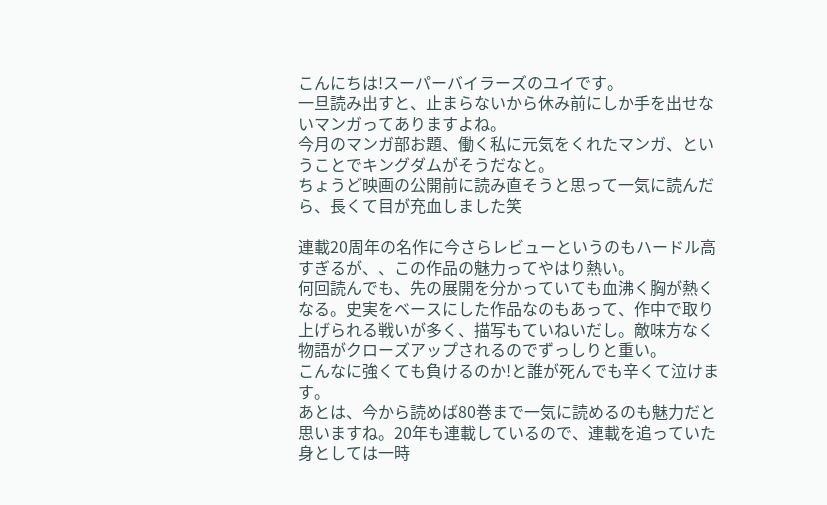こんにちは!スーパーバイラーズのユイです。
一旦読み出すと、止まらないから休み前にしか手を出せないマンガってありますよね。
今月のマンガ部お題、働く私に元気をくれたマンガ、ということでキングダムがそうだなと。
ちょうど映画の公開前に読み直そうと思って一気に読んだら、長くて目が充血しました笑

連載20周年の名作に今さらレビューというのもハードル高すぎるが、、この作品の魅力ってやはり熱い。
何回読んでも、先の展開を分かっていても血沸く胸が熱くなる。史実をベースにした作品なのもあって、作中で取り上げられる戦いが多く、描写もていねいだし。敵味方なく物語がクローズアップされるのでずっしりと重い。
こんなに強くても負けるのか!と誰が死んでも辛くて泣けます。
あとは、今から読めば80巻まで一気に読めるのも魅力だと思いますね。20年も連載しているので、連載を追っていた身としては一時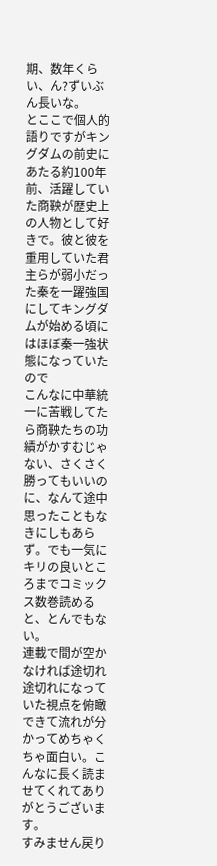期、数年くらい、ん?ずいぶん長いな。
とここで個人的語りですがキングダムの前史にあたる約100年前、活躍していた商鞅が歴史上の人物として好きで。彼と彼を重用していた君主らが弱小だった秦を一躍強国にしてキングダムが始める頃にはほぼ秦一強状態になっていたので
こんなに中華統一に苦戦してたら商鞅たちの功績がかすむじゃない、さくさく勝ってもいいのに、なんて途中思ったこともなきにしもあらず。でも一気にキリの良いところまでコミックス数巻読めると、とんでもない。
連載で間が空かなければ途切れ途切れになっていた視点を俯瞰できて流れが分かってめちゃくちゃ面白い。こんなに長く読ませてくれてありがとうございます。
すみません戻り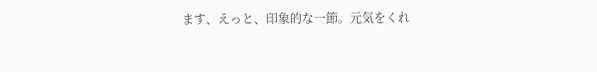ます、えっと、印象的な一節。元気をくれ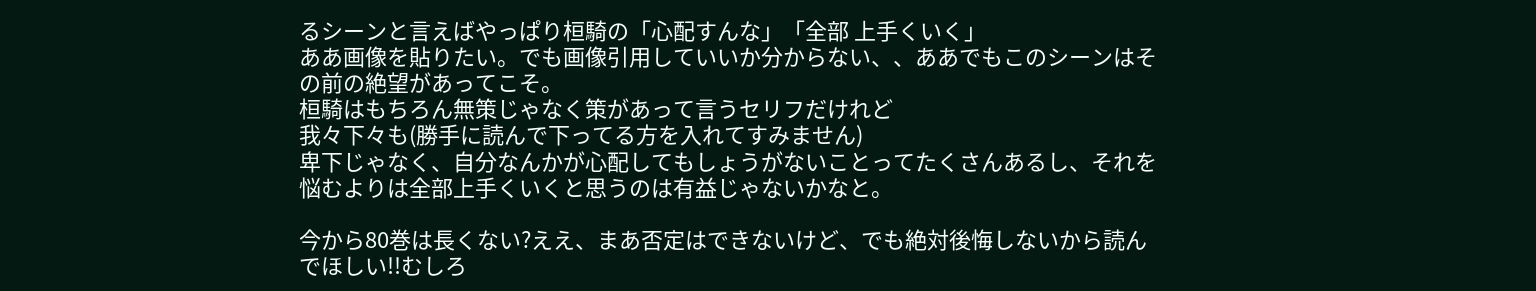るシーンと言えばやっぱり桓騎の「心配すんな」「全部 上手くいく」
ああ画像を貼りたい。でも画像引用していいか分からない、、ああでもこのシーンはその前の絶望があってこそ。
桓騎はもちろん無策じゃなく策があって言うセリフだけれど
我々下々も(勝手に読んで下ってる方を入れてすみません)
卑下じゃなく、自分なんかが心配してもしょうがないことってたくさんあるし、それを悩むよりは全部上手くいくと思うのは有益じゃないかなと。

今から80巻は長くない?ええ、まあ否定はできないけど、でも絶対後悔しないから読んでほしい!!むしろ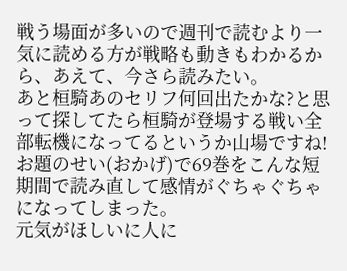戦う場面が多いので週刊で読むより一気に読める方が戦略も動きもわかるから、あえて、今さら読みたい。
あと桓騎あのセリフ何回出たかな?と思って探してたら桓騎が登場する戦い全部転機になってるというか山場ですね!お題のせい(おかげ)で69巻をこんな短期間で読み直して感情がぐちゃぐちゃになってしまった。
元気がほしいに人に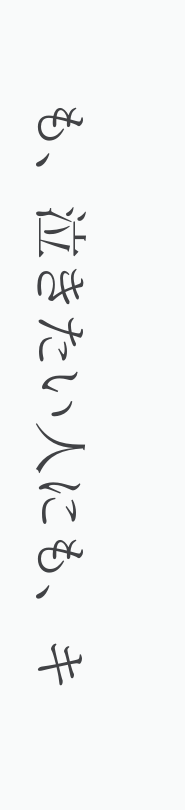も、泣きたい人にも、キ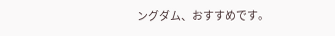ングダム、おすすめです。